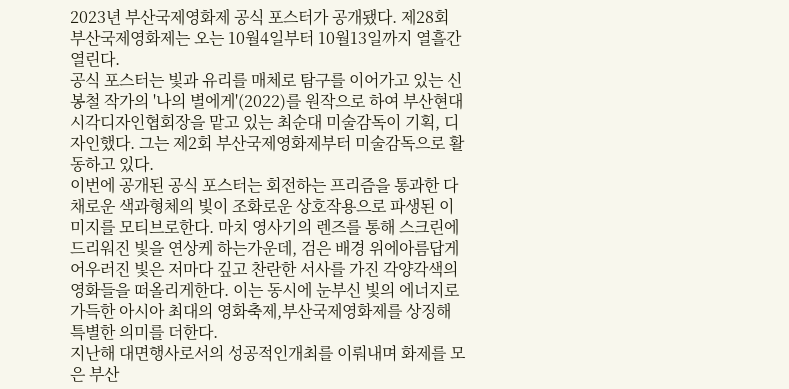2023년 부산국제영화제 공식 포스터가 공개됐다. 제28회 부산국제영화제는 오는 10월4일부터 10월13일까지 열흘간 열린다.
공식 포스터는 빛과 유리를 매체로 탐구를 이어가고 있는 신봉철 작가의 '나의 별에게'(2022)를 원작으로 하여 부산현대시각디자인협회장을 맡고 있는 최순대 미술감독이 기획, 디자인했다. 그는 제2회 부산국제영화제부터 미술감독으로 활동하고 있다.
이번에 공개된 공식 포스터는 회전하는 프리즘을 통과한 다채로운 색과형체의 빛이 조화로운 상호작용으로 파생된 이미지를 모티브로한다. 마치 영사기의 렌즈를 통해 스크린에 드리워진 빛을 연상케 하는가운데, 검은 배경 위에아름답게 어우러진 빛은 저마다 깊고 찬란한 서사를 가진 각양각색의영화들을 떠올리게한다. 이는 동시에 눈부신 빛의 에너지로 가득한 아시아 최대의 영화축제,부산국제영화제를 상징해 특별한 의미를 더한다.
지난해 대면행사로서의 성공적인개최를 이뤄내며 화제를 모은 부산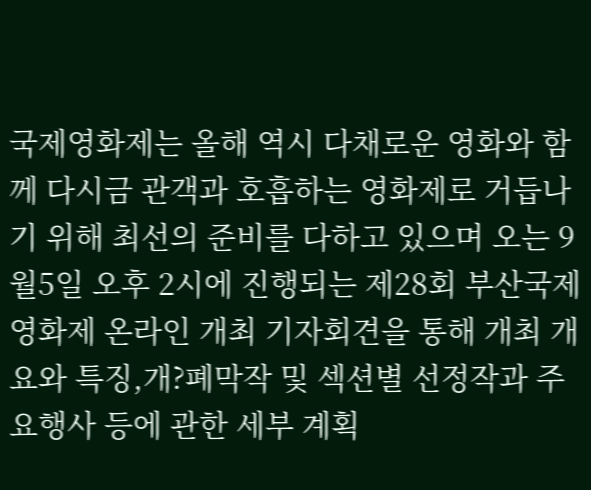국제영화제는 올해 역시 다채로운 영화와 함께 다시금 관객과 호흡하는 영화제로 거듭나기 위해 최선의 준비를 다하고 있으며 오는 9월5일 오후 2시에 진행되는 제28회 부산국제영화제 온라인 개최 기자회견을 통해 개최 개요와 특징,개?폐막작 및 섹션별 선정작과 주요행사 등에 관한 세부 계획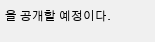을 공개할 예정이다.